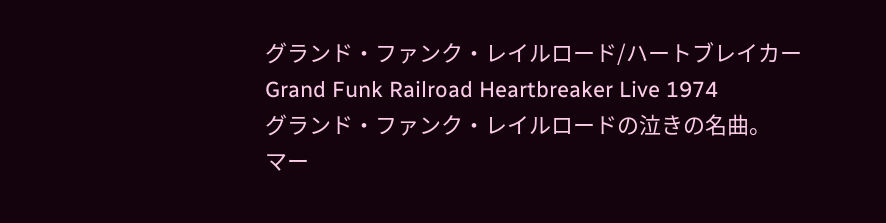グランド・ファンク・レイルロード/ハートブレイカー
Grand Funk Railroad Heartbreaker Live 1974
グランド・ファンク・レイルロードの泣きの名曲。
マー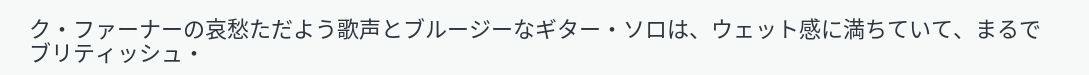ク・ファーナーの哀愁ただよう歌声とブルージーなギター・ソロは、ウェット感に満ちていて、まるでブリティッシュ・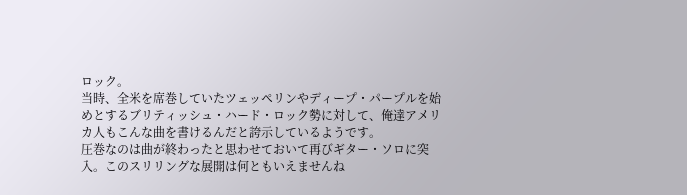ロック。
当時、全米を席巻していたツェッペリンやディープ・パープルを始めとするブリティッシュ・ハード・ロック勢に対して、俺達アメリカ人もこんな曲を書けるんだと誇示しているようです。
圧巻なのは曲が終わったと思わせておいて再びギター・ソロに突入。このスリリングな展開は何ともいえませんね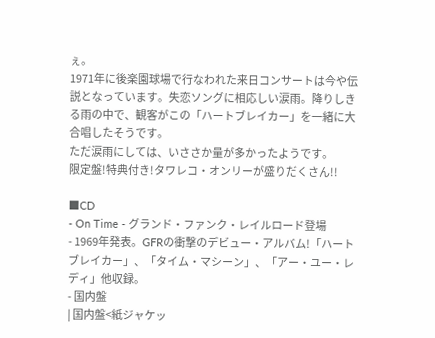ぇ。
1971年に後楽園球場で行なわれた来日コンサートは今や伝説となっています。失恋ソングに相応しい涙雨。降りしきる雨の中で、観客がこの「ハートブレイカー」を一緒に大合唱したそうです。
ただ涙雨にしては、いささか量が多かったようです。
限定盤!特典付き!タワレコ・オンリーが盛りだくさん!!

■CD
- On Time - グランド・ファンク・レイルロード登場
- 1969年発表。GFRの衝撃のデビュー・アルバム!「ハートブレイカー」、「タイム・マシーン」、「アー・ユー・レディ」他収録。
- 国内盤
| 国内盤<紙ジャケッ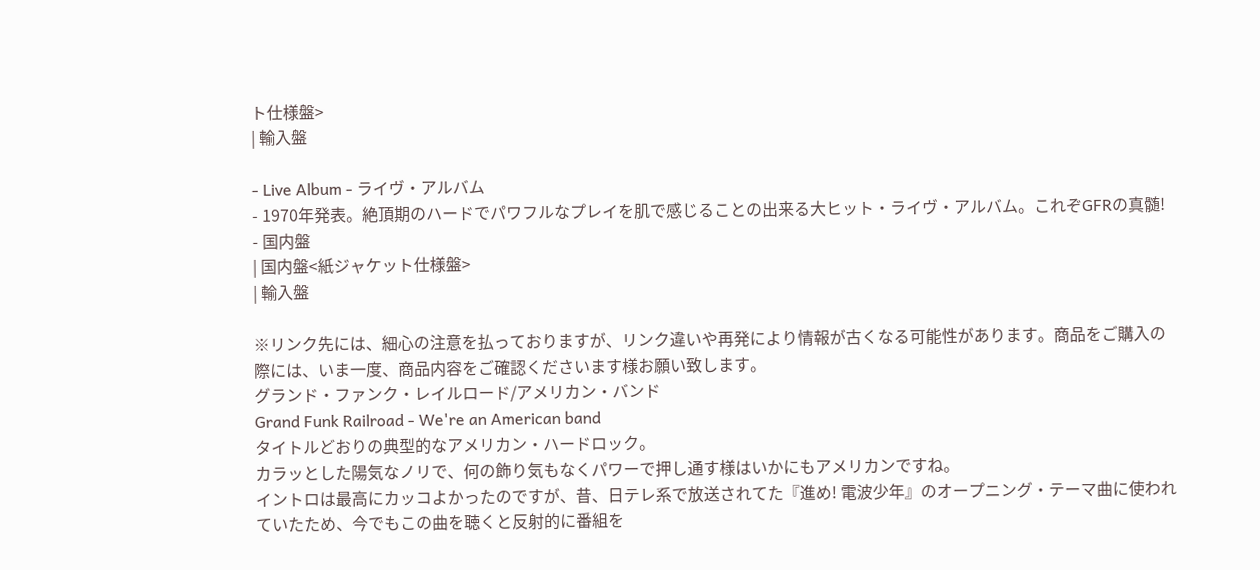ト仕様盤>
| 輸入盤

- Live Album - ライヴ・アルバム
- 1970年発表。絶頂期のハードでパワフルなプレイを肌で感じることの出来る大ヒット・ライヴ・アルバム。これぞGFRの真髄!
- 国内盤
| 国内盤<紙ジャケット仕様盤>
| 輸入盤

※リンク先には、細心の注意を払っておりますが、リンク違いや再発により情報が古くなる可能性があります。商品をご購入の際には、いま一度、商品内容をご確認くださいます様お願い致します。
グランド・ファンク・レイルロード/アメリカン・バンド
Grand Funk Railroad - We're an American band
タイトルどおりの典型的なアメリカン・ハードロック。
カラッとした陽気なノリで、何の飾り気もなくパワーで押し通す様はいかにもアメリカンですね。
イントロは最高にカッコよかったのですが、昔、日テレ系で放送されてた『進め! 電波少年』のオープニング・テーマ曲に使われていたため、今でもこの曲を聴くと反射的に番組を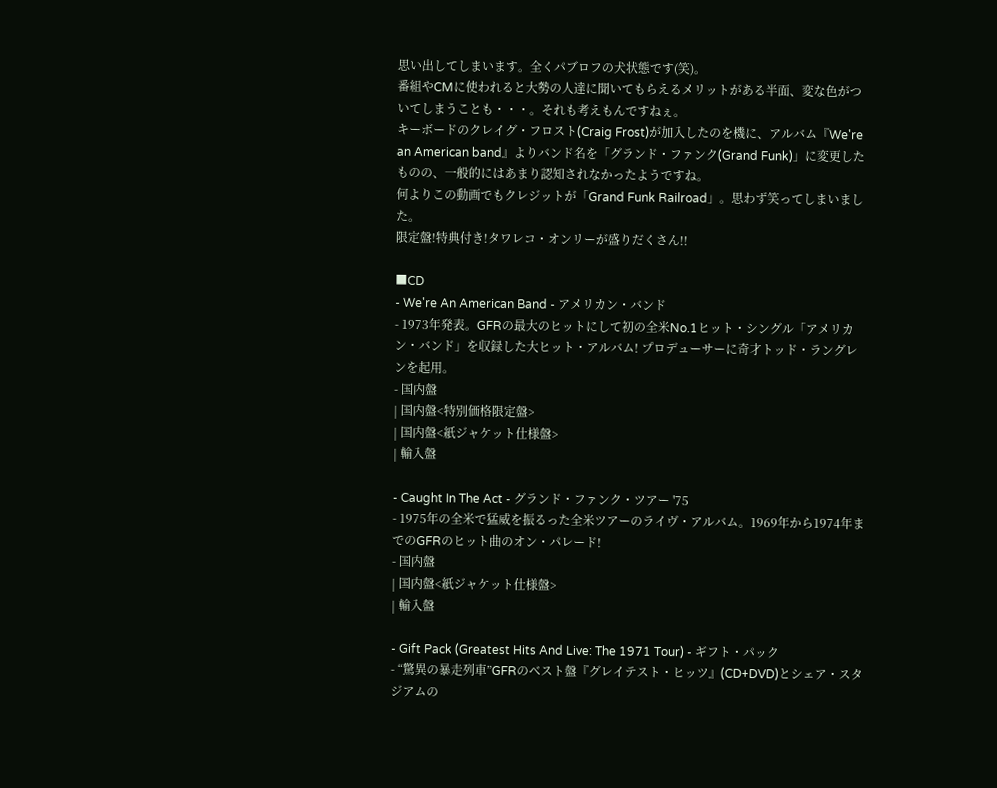思い出してしまいます。全くパブロフの犬状態です(笑)。
番組やCMに使われると大勢の人達に聞いてもらえるメリットがある半面、変な色がついてしまうことも・・・。それも考えもんですねぇ。
キーボードのクレイグ・フロスト(Craig Frost)が加入したのを機に、アルバム『We're an American band』よりバンド名を「グランド・ファンク(Grand Funk)」に変更したものの、一般的にはあまり認知されなかったようですね。
何よりこの動画でもクレジットが「Grand Funk Railroad」。思わず笑ってしまいました。
限定盤!特典付き!タワレコ・オンリーが盛りだくさん!!

■CD
- We're An American Band - アメリカン・バンド
- 1973年発表。GFRの最大のヒットにして初の全米No.1ヒット・シングル「アメリカン・バンド」を収録した大ヒット・アルバム! プロデューサーに奇才トッド・ラングレンを起用。
- 国内盤
| 国内盤<特別価格限定盤>
| 国内盤<紙ジャケット仕様盤>
| 輸入盤

- Caught In The Act - グランド・ファンク・ツアー '75
- 1975年の全米で猛威を振るった全米ツアーのライヴ・アルバム。1969年から1974年までのGFRのヒット曲のオン・パレード!
- 国内盤
| 国内盤<紙ジャケット仕様盤>
| 輸入盤

- Gift Pack (Greatest Hits And Live: The 1971 Tour) - ギフト・パック
- “驚異の暴走列車”GFRのベスト盤『グレイテスト・ヒッツ』(CD+DVD)とシェア・スタジアムの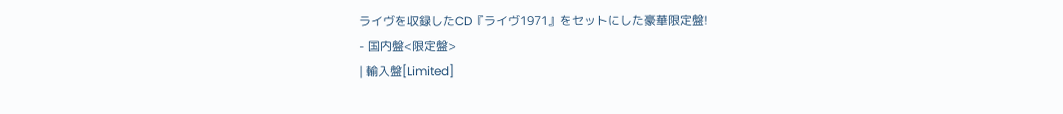ライヴを収録したCD『ライヴ1971』をセットにした豪華限定盤!
- 国内盤<限定盤>
| 輸入盤[Limited]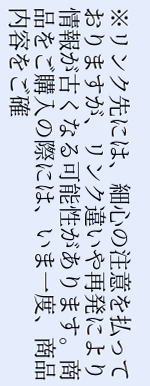※リンク先には、細心の注意を払っておりますが、リンク違いや再発により情報が古くなる可能性があります。商品をご購入の際には、いま一度、商品内容をご確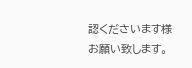認くださいます様お願い致します。